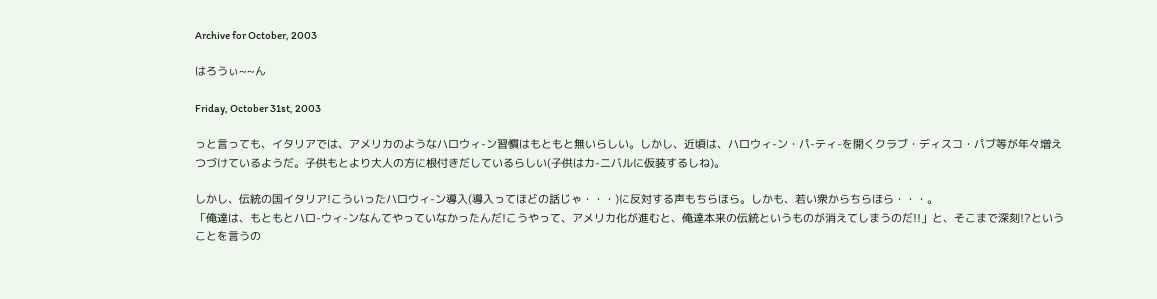Archive for October, 2003

はろうぃ~~ん

Friday, October 31st, 2003

っと言っても、イタリアでは、アメリカのようなハロウィ-ン習慣はもともと無いらしい。しかし、近頃は、ハロウィ-ン・パ-ティ-を開くクラブ・ディスコ・パブ等が年々増えつづけているようだ。子供もとより大人の方に根付きだしているらしい(子供はカ-ニバルに仮装するしね)。

しかし、伝統の国イタリア!こういったハロウィ-ン導入(導入ってほどの話じゃ・・・)に反対する声もちらほら。しかも、若い衆からちらほら・・・。
「俺達は、もともとハロ-ウィ-ンなんてやっていなかったんだ!こうやって、アメリカ化が進むと、俺達本来の伝統というものが消えてしまうのだ!!」と、そこまで深刻!?ということを言うの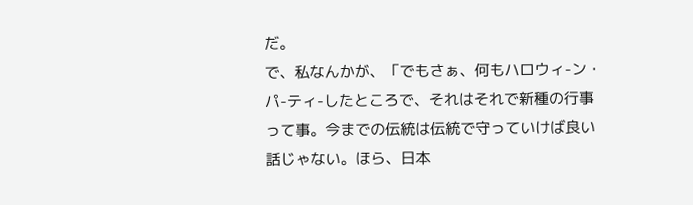だ。
で、私なんかが、「でもさぁ、何もハロウィ-ン・パ-ティ-したところで、それはそれで新種の行事って事。今までの伝統は伝統で守っていけば良い話じゃない。ほら、日本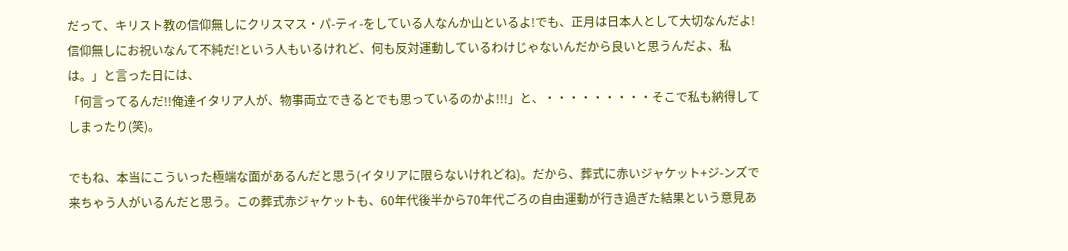だって、キリスト教の信仰無しにクリスマス・パ-ティ-をしている人なんか山といるよ!でも、正月は日本人として大切なんだよ!信仰無しにお祝いなんて不純だ!という人もいるけれど、何も反対運動しているわけじゃないんだから良いと思うんだよ、私は。」と言った日には、
「何言ってるんだ!!俺達イタリア人が、物事両立できるとでも思っているのかよ!!!」と、・・・・・・・・・そこで私も納得してしまったり(笑)。

でもね、本当にこういった極端な面があるんだと思う(イタリアに限らないけれどね)。だから、葬式に赤いジャケット+ジ-ンズで来ちゃう人がいるんだと思う。この葬式赤ジャケットも、60年代後半から70年代ごろの自由運動が行き過ぎた結果という意見あ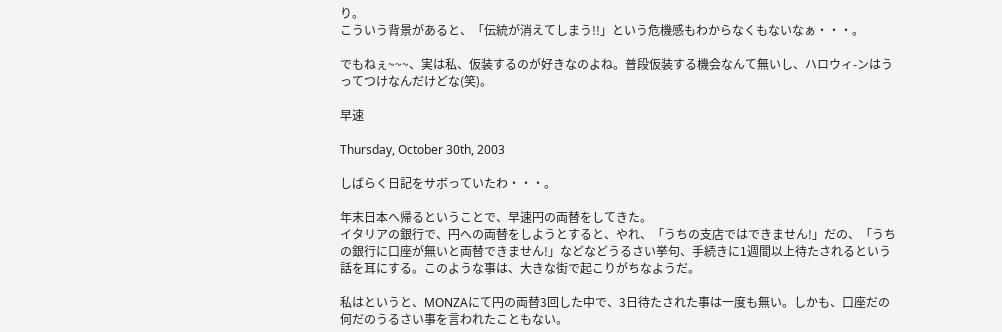り。
こういう背景があると、「伝統が消えてしまう!!」という危機感もわからなくもないなぁ・・・。

でもねぇ~~~、実は私、仮装するのが好きなのよね。普段仮装する機会なんて無いし、ハロウィ-ンはうってつけなんだけどな(笑)。

早速

Thursday, October 30th, 2003

しばらく日記をサボっていたわ・・・。

年末日本へ帰るということで、早速円の両替をしてきた。
イタリアの銀行で、円への両替をしようとすると、やれ、「うちの支店ではできません!」だの、「うちの銀行に口座が無いと両替できません!」などなどうるさい挙句、手続きに1週間以上待たされるという話を耳にする。このような事は、大きな街で起こりがちなようだ。

私はというと、MONZAにて円の両替3回した中で、3日待たされた事は一度も無い。しかも、口座だの何だのうるさい事を言われたこともない。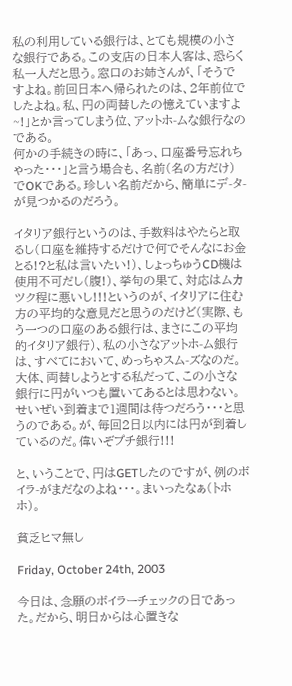私の利用している銀行は、とても規模の小さな銀行である。この支店の日本人客は、恐らく私一人だと思う。窓口のお姉さんが、「そうですよね。前回日本へ帰られたのは、2年前位でしたよね。私、円の両替したの憶えていますよ~!」とか言ってしまう位、アットホ-ムな銀行なのである。
何かの手続きの時に、「あっ、口座番号忘れちゃった・・・」と言う場合も、名前(名の方だけ)でOKである。珍しい名前だから、簡単にデ-タ-が見つかるのだろう。

イタリア銀行というのは、手数料はやたらと取るし(口座を維持するだけで何でそんなにお金とる!?と私は言いたい!)、しょっちゅうCD機は使用不可だし(腹!)、挙句の果て、対応はムカツク程に悪いし!!!というのが、イタリアに住む方の平均的な意見だと思うのだけど(実際、もう一つの口座のある銀行は、まさにこの平均的イタリア銀行)、私の小さなアットホ-ム銀行は、すべてにおいて、めっちゃスム-ズなのだ。大体、両替しようとする私だって、この小さな銀行に円がいつも置いてあるとは思わない。せいぜい到着まで1週間は待つだろう・・・と思うのである。が、毎回2日以内には円が到着しているのだ。偉いぞプチ銀行!!!

と、いうことで、円はGETしたのですが、例のボイラ-がまだなのよね・・・。まいったなぁ(トホホ)。

貧乏ヒマ無し

Friday, October 24th, 2003

今日は、念願のボイラーチェックの日であった。だから、明日からは心置きな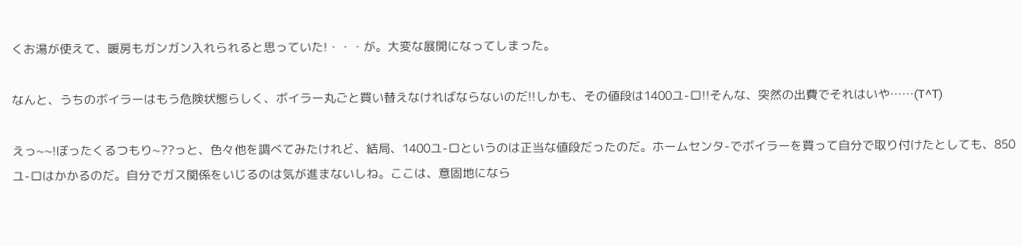くお湯が使えて、暖房もガンガン入れられると思っていた!・・・が。大変な展開になってしまった。

なんと、うちのボイラーはもう危険状態らしく、ボイラー丸ごと買い替えなければならないのだ!!しかも、その値段は1400ユ-ロ!!そんな、突然の出費でそれはいや……(T^T)

えっ~~!ぼったくるつもり~??っと、色々他を調べてみたけれど、結局、1400ユ-ロというのは正当な値段だったのだ。ホームセンタ-でボイラーを買って自分で取り付けたとしても、850ユ-ロはかかるのだ。自分でガス関係をいじるのは気が進まないしね。ここは、意固地になら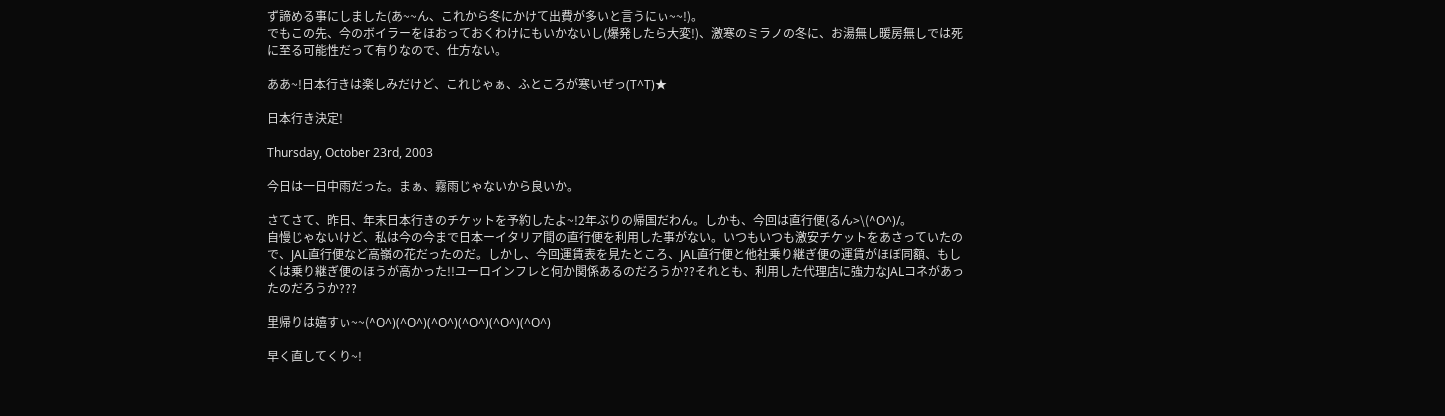ず諦める事にしました(あ~~ん、これから冬にかけて出費が多いと言うにぃ~~!)。
でもこの先、今のボイラーをほおっておくわけにもいかないし(爆発したら大変!)、激寒のミラノの冬に、お湯無し暖房無しでは死に至る可能性だって有りなので、仕方ない。

ああ~!日本行きは楽しみだけど、これじゃぁ、ふところが寒いぜっ(T^T)★

日本行き決定!

Thursday, October 23rd, 2003

今日は一日中雨だった。まぁ、霧雨じゃないから良いか。

さてさて、昨日、年末日本行きのチケットを予約したよ~!2年ぶりの帰国だわん。しかも、今回は直行便(るん>\(^O^)/。
自慢じゃないけど、私は今の今まで日本ーイタリア間の直行便を利用した事がない。いつもいつも激安チケットをあさっていたので、JAL直行便など高嶺の花だったのだ。しかし、今回運賃表を見たところ、JAL直行便と他社乗り継ぎ便の運賃がほぼ同額、もしくは乗り継ぎ便のほうが高かった!!ユーロインフレと何か関係あるのだろうか??それとも、利用した代理店に強力なJALコネがあったのだろうか???

里帰りは嬉すぃ~~(^O^)(^O^)(^O^)(^O^)(^O^)(^O^)

早く直してくり~!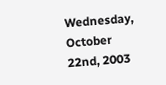Wednesday, October 22nd, 2003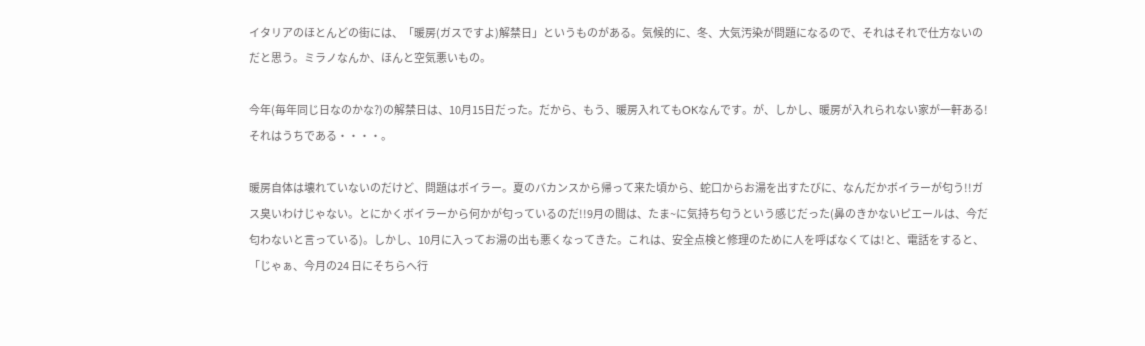イタリアのほとんどの街には、「暖房(ガスですよ)解禁日」というものがある。気候的に、冬、大気汚染が問題になるので、それはそれで仕方ないのだと思う。ミラノなんか、ほんと空気悪いもの。

今年(毎年同じ日なのかな?)の解禁日は、10月15日だった。だから、もう、暖房入れてもOKなんです。が、しかし、暖房が入れられない家が一軒ある!それはうちである・・・・。

暖房自体は壊れていないのだけど、問題はボイラー。夏のバカンスから帰って来た頃から、蛇口からお湯を出すたびに、なんだかボイラーが匂う!!ガス臭いわけじゃない。とにかくボイラーから何かが匂っているのだ!!9月の間は、たま~に気持ち匂うという感じだった(鼻のきかないピエールは、今だ匂わないと言っている)。しかし、10月に入ってお湯の出も悪くなってきた。これは、安全点検と修理のために人を呼ばなくては!と、電話をすると、「じゃぁ、今月の24 日にそちらへ行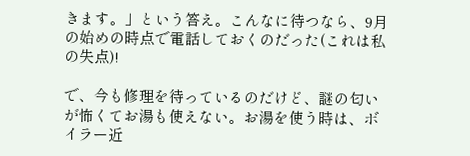きます。」という答え。こんなに待つなら、9月の始めの時点で電話しておくのだった(これは私の失点)!

で、今も修理を待っているのだけど、謎の匂いが怖くてお湯も使えない。お湯を使う時は、ボイラー近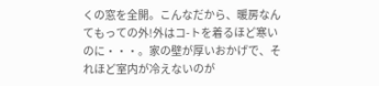くの窓を全開。こんなだから、暖房なんてもっての外!外はコ-トを着るほど寒いのに・・・。家の壁が厚いおかげで、それほど室内が冷えないのが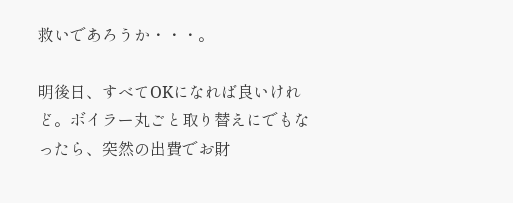救いであろうか・・・。

明後日、すべてOKになれば良いけれど。ボイラー丸ごと取り替えにでもなったら、突然の出費でお財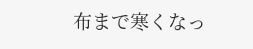布まで寒くなっ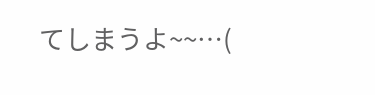てしまうよ~~…(